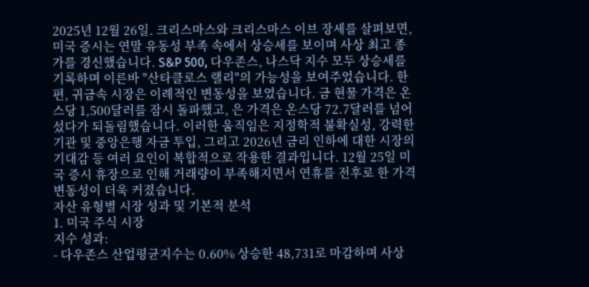2025년 12월 26일. 크리스마스와 크리스마스 이브 장세를 살펴보면, 미국 증시는 연말 유동성 부족 속에서 상승세를 보이며 사상 최고 종가를 경신했습니다. S&P 500, 다우존스, 나스닥 지수 모두 상승세를 기록하며 이른바 "산타클로스 랠리"의 가능성을 보여주었습니다. 한편, 귀금속 시장은 이례적인 변동성을 보였습니다. 금 현물 가격은 온스당 1,500달러를 잠시 돌파했고, 은 가격은 온스당 72.7달러를 넘어섰다가 되돌림했습니다. 이러한 움직임은 지정학적 불확실성, 강력한 기관 및 중앙은행 자금 투입, 그리고 2026년 금리 인하에 대한 시장의 기대감 등 여러 요인이 복합적으로 작용한 결과입니다. 12월 25일 미국 증시 휴장으로 인해 거래량이 부족해지면서 연휴를 전후로 한 가격 변동성이 더욱 커졌습니다.
자산 유형별 시장 성과 및 기본적 분석
1. 미국 주식 시장
지수 성과:
- 다우존스 산업평균지수는 0.60% 상승한 48,731로 마감하며 사상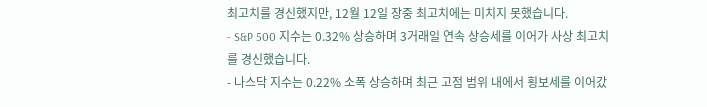최고치를 경신했지만, 12월 12일 장중 최고치에는 미치지 못했습니다.
- S&P 500 지수는 0.32% 상승하며 3거래일 연속 상승세를 이어가 사상 최고치를 경신했습니다.
- 나스닥 지수는 0.22% 소폭 상승하며 최근 고점 범위 내에서 횡보세를 이어갔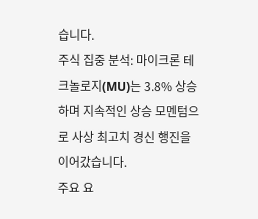습니다.
주식 집중 분석: 마이크론 테크놀로지(MU)는 3.8% 상승하며 지속적인 상승 모멘텀으로 사상 최고치 경신 행진을 이어갔습니다.
주요 요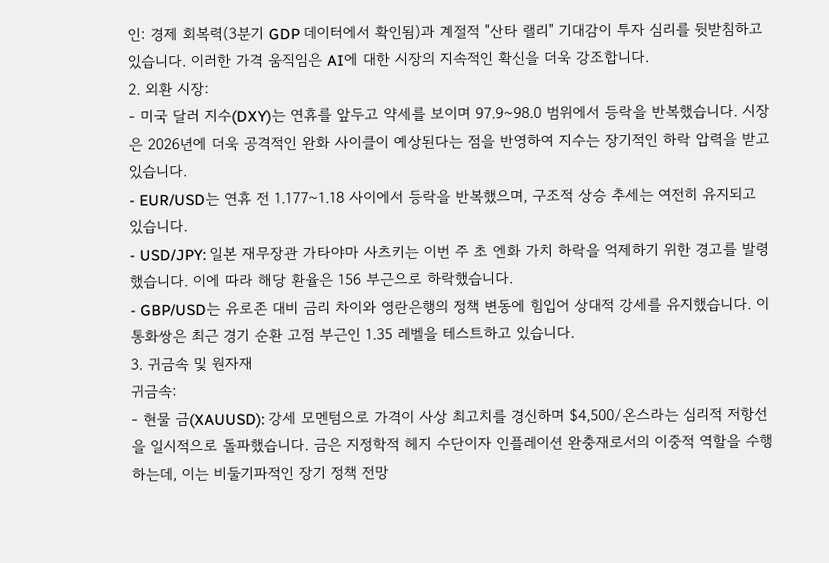인: 경제 회복력(3분기 GDP 데이터에서 확인됨)과 계절적 "산타 랠리" 기대감이 투자 심리를 뒷받침하고 있습니다. 이러한 가격 움직임은 AI에 대한 시장의 지속적인 확신을 더욱 강조합니다.
2. 외환 시장:
- 미국 달러 지수(DXY)는 연휴를 앞두고 약세를 보이며 97.9~98.0 범위에서 등락을 반복했습니다. 시장은 2026년에 더욱 공격적인 완화 사이클이 예상된다는 점을 반영하여 지수는 장기적인 하락 압력을 받고 있습니다.
- EUR/USD는 연휴 전 1.177~1.18 사이에서 등락을 반복했으며, 구조적 상승 추세는 여전히 유지되고 있습니다.
- USD/JPY: 일본 재무장관 가타야마 사츠키는 이번 주 초 엔화 가치 하락을 억제하기 위한 경고를 발령했습니다. 이에 따라 해당 환율은 156 부근으로 하락했습니다.
- GBP/USD는 유로존 대비 금리 차이와 영란은행의 정책 변동에 힘입어 상대적 강세를 유지했습니다. 이 통화쌍은 최근 경기 순환 고점 부근인 1.35 레벨을 테스트하고 있습니다.
3. 귀금속 및 원자재
귀금속:
- 현물 금(XAUUSD): 강세 모멘텀으로 가격이 사상 최고치를 경신하며 $4,500/온스라는 심리적 저항선을 일시적으로 돌파했습니다. 금은 지정학적 헤지 수단이자 인플레이션 완충재로서의 이중적 역할을 수행하는데, 이는 비둘기파적인 장기 정책 전망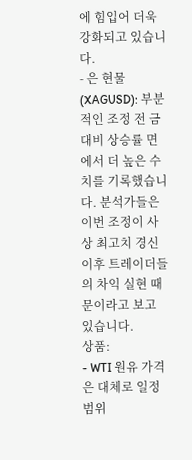에 힘입어 더욱 강화되고 있습니다.
- 은 현물(XAGUSD): 부분적인 조정 전 금 대비 상승률 면에서 더 높은 수치를 기록했습니다. 분석가들은 이번 조정이 사상 최고치 경신 이후 트레이더들의 차익 실현 때문이라고 보고 있습니다.
상품:
- WTI 원유 가격은 대체로 일정 범위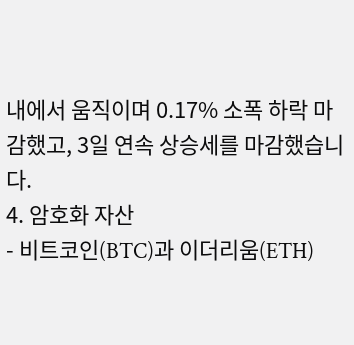내에서 움직이며 0.17% 소폭 하락 마감했고, 3일 연속 상승세를 마감했습니다.
4. 암호화 자산
- 비트코인(BTC)과 이더리움(ETH)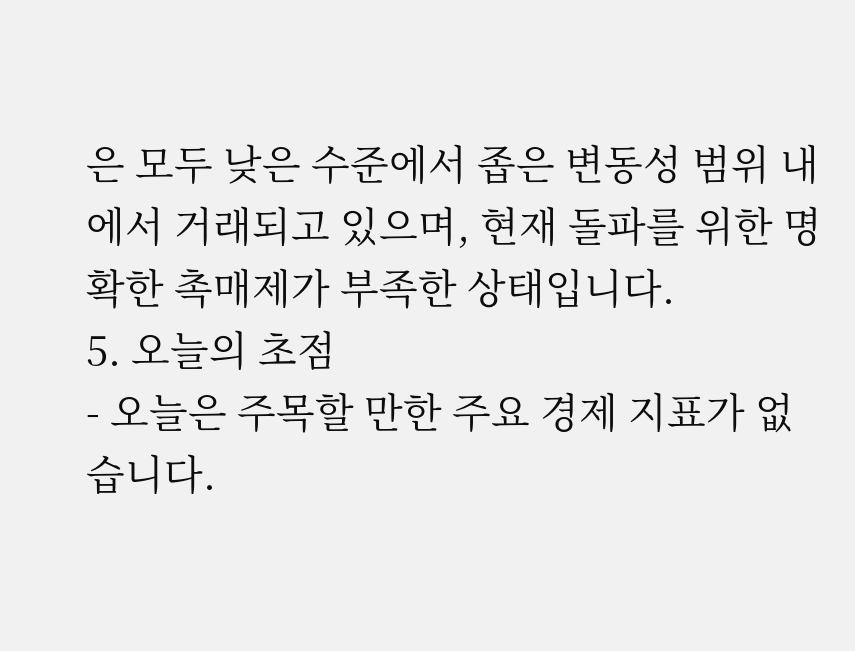은 모두 낮은 수준에서 좁은 변동성 범위 내에서 거래되고 있으며, 현재 돌파를 위한 명확한 촉매제가 부족한 상태입니다.
5. 오늘의 초점
- 오늘은 주목할 만한 주요 경제 지표가 없습니다.